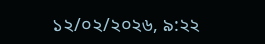১২/০২/২০২৬, ৯:২২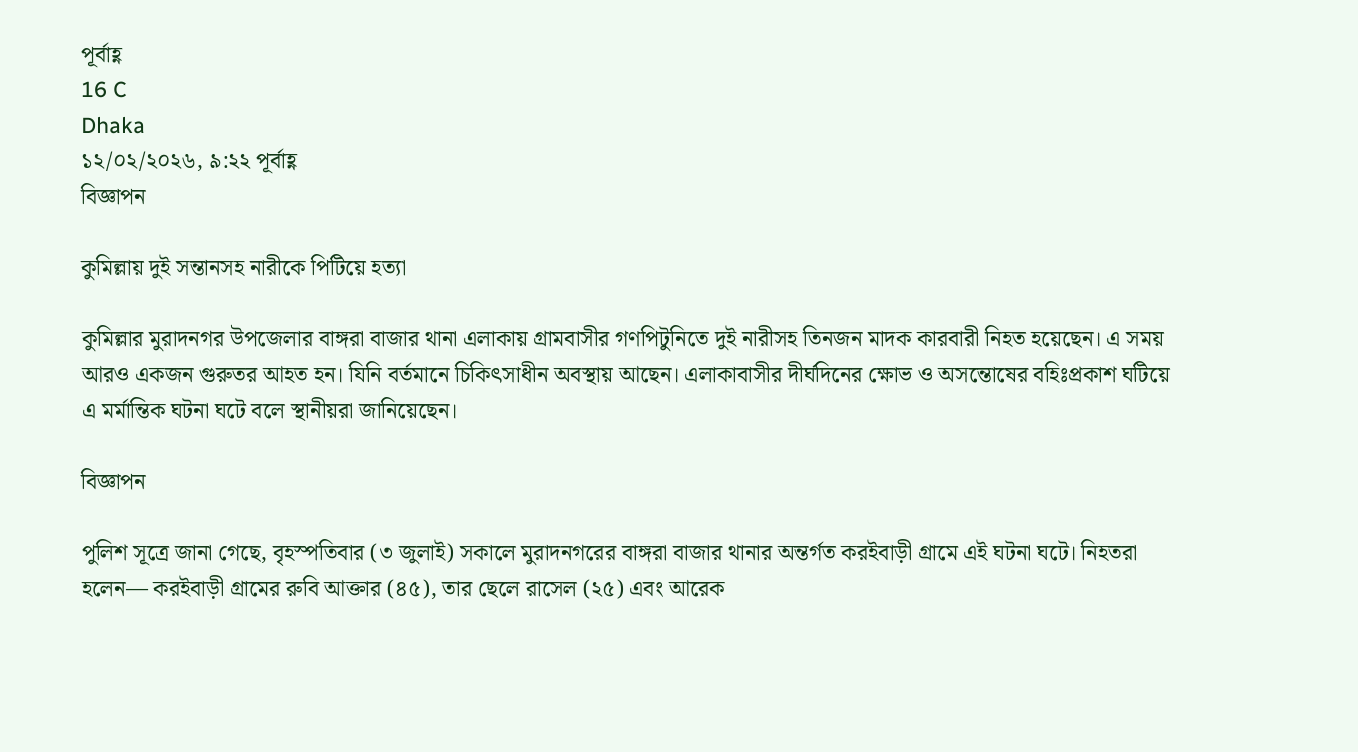পূর্বাহ্ণ
16 C
Dhaka
১২/০২/২০২৬, ৯:২২ পূর্বাহ্ণ
বিজ্ঞাপন

কুমিল্লায় দুই সন্তানসহ নারীকে পিটিয়ে হত্যা

কুমিল্লার মুরাদনগর উপজেলার বাঙ্গরা বাজার থানা এলাকায় গ্রামবাসীর গণপিটুনিতে দুই নারীসহ তিনজন মাদক কারবারী নিহত হয়েছেন। এ সময় আরও একজন গুরুতর আহত হন। যিনি বর্তমানে চিকিৎসাধীন অবস্থায় আছেন। এলাকাবাসীর দীর্ঘদিনের ক্ষোভ ও অসন্তোষের বহিঃপ্রকাশ ঘটিয়ে এ মর্মান্তিক ঘটনা ঘটে বলে স্থানীয়রা জানিয়েছেন।

বিজ্ঞাপন

পুলিশ সূত্রে জানা গেছে, বৃহস্পতিবার (৩ জুলাই) সকালে মুরাদনগরের বাঙ্গরা বাজার থানার অন্তর্গত করইবাড়ী গ্রামে এই ঘটনা ঘটে। নিহতরা হলেন— করইবাড়ী গ্রামের রুবি আক্তার (৪৫), তার ছেলে রাসেল (২৫) এবং আরেক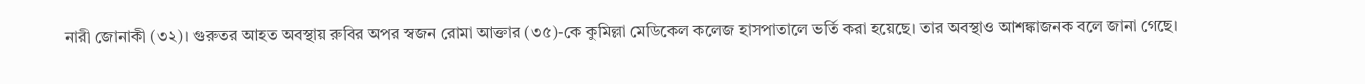নারী জোনাকী (৩২)। গুরুতর আহত অবস্থায় রুবির অপর স্বজন রোমা আক্তার (৩৫)-কে কুমিল্লা মেডিকেল কলেজ হাসপাতালে ভর্তি করা হয়েছে। তার অবস্থাও আশঙ্কাজনক বলে জানা গেছে।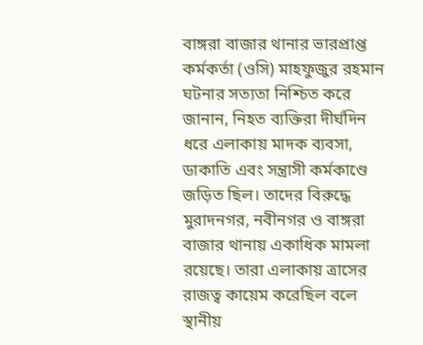বাঙ্গরা বাজার থানার ভারপ্রাপ্ত কর্মকর্তা (ওসি) মাহফুজুর রহমান ঘটনার সত্যতা নিশ্চিত করে জানান, নিহত ব্যক্তিরা দীর্ঘদিন ধরে এলাকায় মাদক ব্যবসা, ডাকাতি এবং সন্ত্রাসী কর্মকাণ্ডে জড়িত ছিল। তাদের বিরুদ্ধে মুরাদনগর, নবীনগর ও বাঙ্গরা বাজার থানায় একাধিক মামলা রয়েছে। তারা এলাকায় ত্রাসের রাজত্ব কায়েম করেছিল বলে স্থানীয়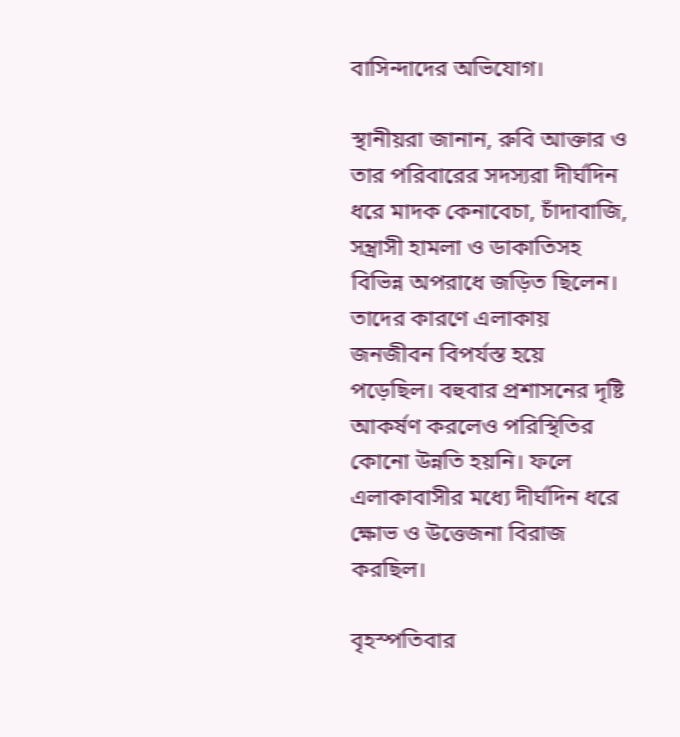বাসিন্দাদের অভিযোগ।

স্থানীয়রা জানান, রুবি আক্তার ও তার পরিবারের সদস্যরা দীর্ঘদিন ধরে মাদক কেনাবেচা, চাঁদাবাজি, সন্ত্রাসী হামলা ও ডাকাতিসহ বিভিন্ন অপরাধে জড়িত ছিলেন। তাদের কারণে এলাকায় জনজীবন বিপর্যস্ত হয়ে পড়েছিল। বহুবার প্রশাসনের দৃষ্টি আকর্ষণ করলেও পরিস্থিতির কোনো উন্নতি হয়নি। ফলে এলাকাবাসীর মধ্যে দীর্ঘদিন ধরে ক্ষোভ ও উত্তেজনা বিরাজ করছিল।

বৃহস্পতিবার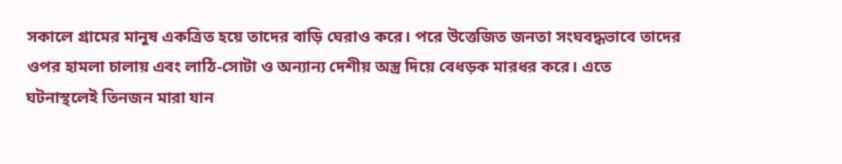সকালে গ্রামের মানুষ একত্রিত হয়ে তাদের বাড়ি ঘেরাও করে। পরে উত্তেজিত জনতা সংঘবদ্ধভাবে তাদের ওপর হামলা চালায় এবং লাঠি-সোটা ও অন্যান্য দেশীয় অস্ত্র দিয়ে বেধড়ক মারধর করে। এতে ঘটনাস্থলেই তিনজন মারা যান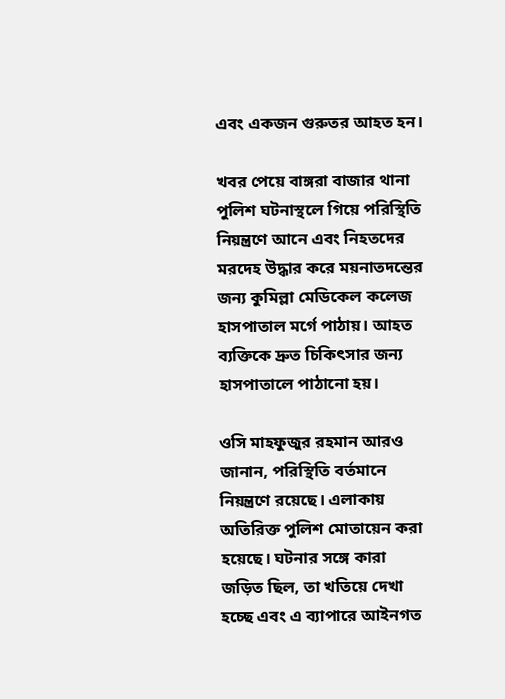এবং একজন গুরুতর আহত হন।

খবর পেয়ে বাঙ্গরা বাজার থানা পুলিশ ঘটনাস্থলে গিয়ে পরিস্থিতি নিয়ন্ত্রণে আনে এবং নিহতদের মরদেহ উদ্ধার করে ময়নাতদন্তের জন্য কুমিল্লা মেডিকেল কলেজ হাসপাতাল মর্গে পাঠায়। আহত ব্যক্তিকে দ্রুত চিকিৎসার জন্য হাসপাতালে পাঠানো হয়।

ওসি মাহফুজুর রহমান আরও জানান, পরিস্থিতি বর্তমানে নিয়ন্ত্রণে রয়েছে। এলাকায় অতিরিক্ত পুলিশ মোতায়েন করা হয়েছে। ঘটনার সঙ্গে কারা জড়িত ছিল, তা খতিয়ে দেখা হচ্ছে এবং এ ব্যাপারে আইনগত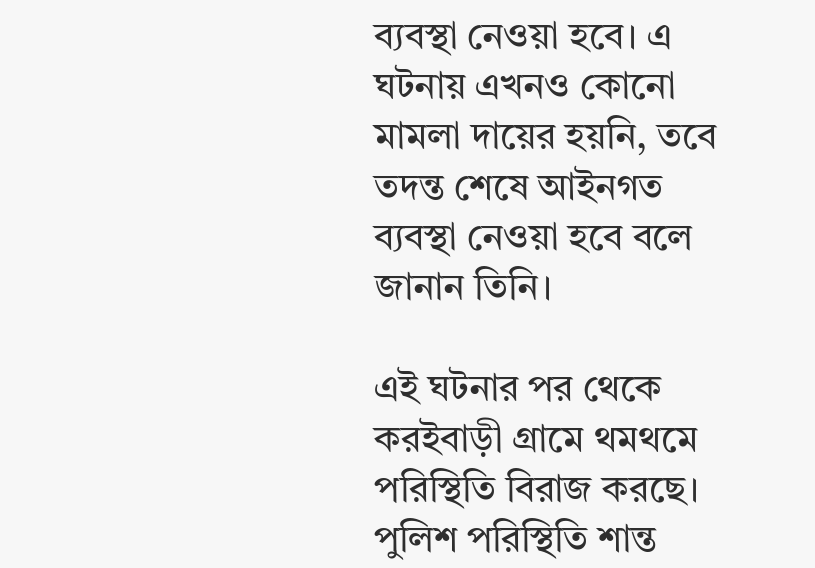ব্যবস্থা নেওয়া হবে। এ ঘটনায় এখনও কোনো মামলা দায়ের হয়নি, তবে তদন্ত শেষে আইনগত ব্যবস্থা নেওয়া হবে বলে জানান তিনি।

এই ঘটনার পর থেকে করইবাড়ী গ্রামে থমথমে পরিস্থিতি বিরাজ করছে। পুলিশ পরিস্থিতি শান্ত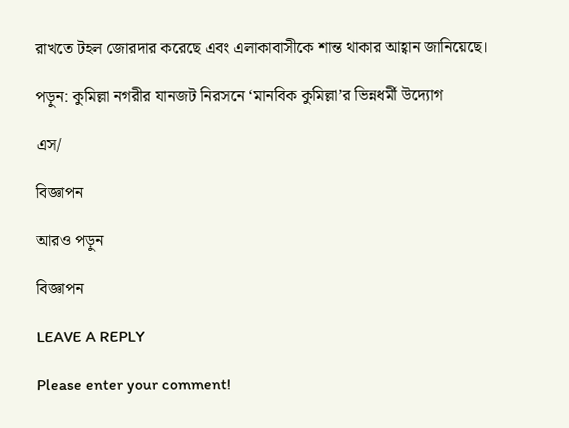রাখতে টহল জোরদার করেছে এবং এলাকাবাসীকে শান্ত থাকার আহ্বান জানিয়েছে।

পড়ুন: কুমিল্লা নগরীর যানজট নিরসনে ‘মানবিক কুমিল্লা’র ভিন্নধর্মী উদ্যোগ

এস/

বিজ্ঞাপন

আরও পড়ুন

বিজ্ঞাপন

LEAVE A REPLY

Please enter your comment!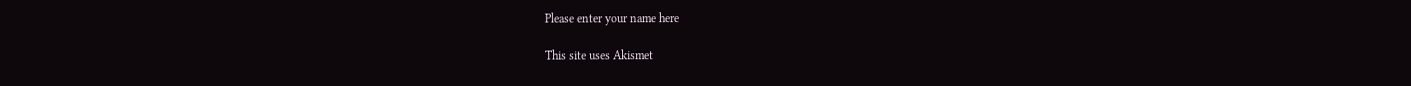Please enter your name here

This site uses Akismet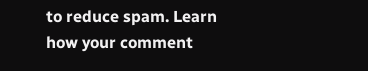to reduce spam. Learn how your comment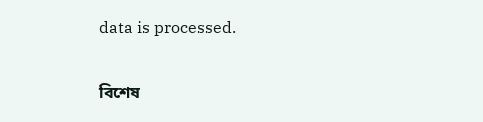data is processed.

বিশেষ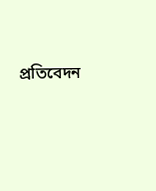প্রতিবেদন